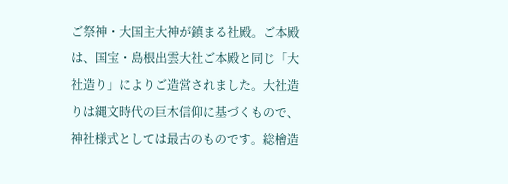ご祭神・大国主大神が鎮まる社殿。ご本殿は、国宝・島根出雲大社ご本殿と同じ「大社造り」によりご造営されました。大社造りは縄文時代の巨木信仰に基づくもので、神社様式としては最古のものです。総檜造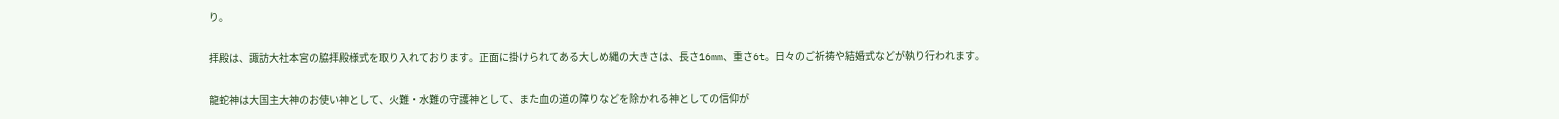り。

拝殿は、諏訪大社本宮の脇拝殿様式を取り入れております。正面に掛けられてある大しめ縄の大きさは、長さ16mm、重さ6t。日々のご祈祷や結婚式などが執り行われます。

龍蛇神は大国主大神のお使い神として、火難・水難の守護神として、また血の道の障りなどを除かれる神としての信仰が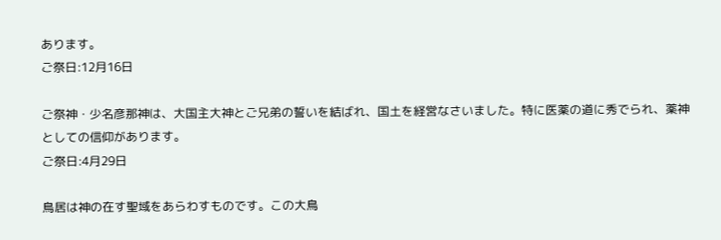あります。
ご祭日:12月16日

ご祭神・少名彦那神は、大国主大神とご兄弟の誓いを結ばれ、国土を経営なさいました。特に医薬の道に秀でられ、薬神としての信仰があります。
ご祭日:4月29日

鳥居は神の在す聖域をあらわすものです。この大鳥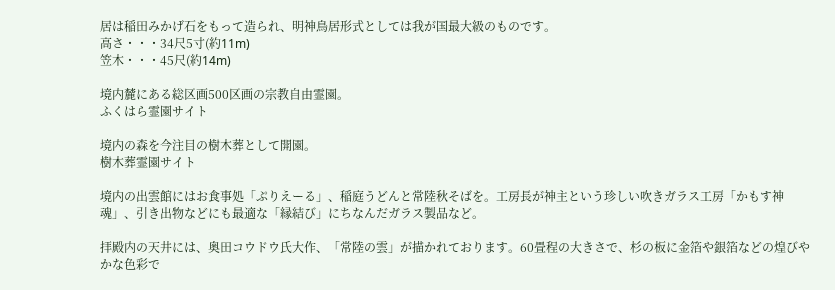居は稲田みかげ石をもって造られ、明神鳥居形式としては我が国最大級のものです。
高さ・・・34尺5寸(約11m)
笠木・・・45尺(約14m)

境内麓にある総区画500区画の宗教自由霊園。
ふくはら霊園サイト

境内の森を今注目の樹木葬として開園。
樹木葬霊園サイト

境内の出雲館にはお食事処「ぷりえーる」、稲庭うどんと常陸秋そばを。工房長が神主という珍しい吹きガラス工房「かもす神魂」、引き出物などにも最適な「縁結び」にちなんだガラス製品など。

拝殿内の天井には、奥田コウドウ氏大作、「常陸の雲」が描かれております。60畳程の大きさで、杉の板に金箔や銀箔などの煌びやかな色彩で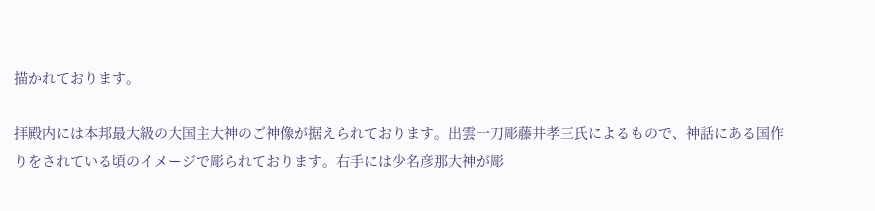描かれております。

拝殿内には本邦最大級の大国主大神のご神像が据えられております。出雲一刀彫藤井孝三氏によるもので、神話にある国作りをされている頃のイメージで彫られております。右手には少名彦那大神が彫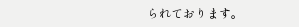られております。